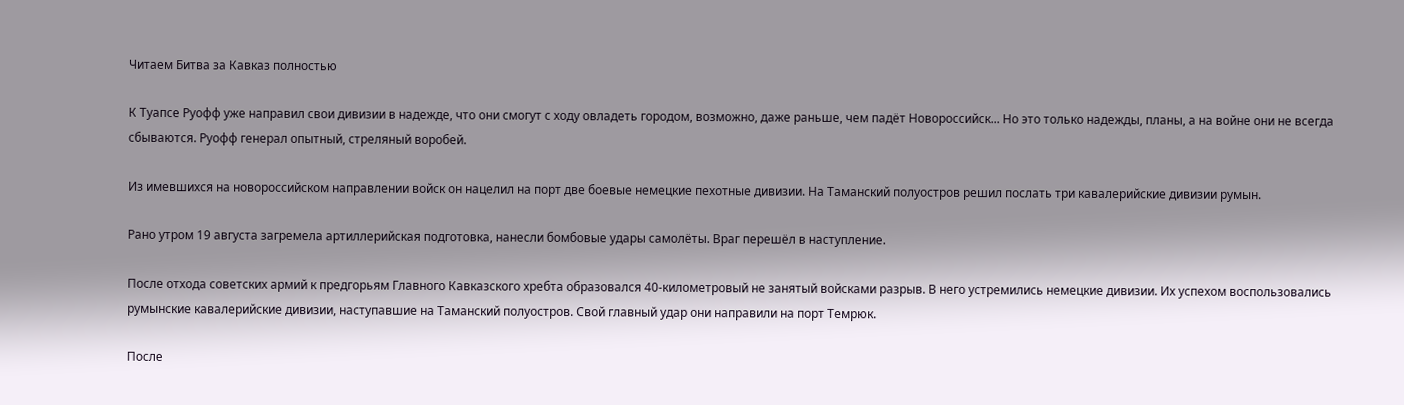Читаем Битва за Кавказ полностью

К Туапсе Руофф уже направил свои дивизии в надежде, что они смогут с ходу овладеть городом, возможно, даже раньше, чем падёт Новороссийск... Но это только надежды, планы, а на войне они не всегда сбываются. Руофф генерал опытный, стреляный воробей.

Из имевшихся на новороссийском направлении войск он нацелил на порт две боевые немецкие пехотные дивизии. На Таманский полуостров решил послать три кавалерийские дивизии румын.

Рано утром 19 августа загремела артиллерийская подготовка, нанесли бомбовые удары самолёты. Враг перешёл в наступление.

После отхода советских армий к предгорьям Главного Кавказского хребта образовался 40-километровый не занятый войсками разрыв. В него устремились немецкие дивизии. Их успехом воспользовались румынские кавалерийские дивизии, наступавшие на Таманский полуостров. Свой главный удар они направили на порт Темрюк.

После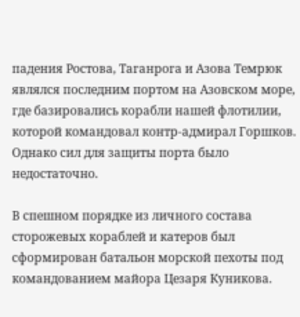падения Ростова, Таганрога и Азова Темрюк являлся последним портом на Азовском море, где базировались корабли нашей флотилии, которой командовал контр-адмирал Горшков. Однако сил для защиты порта было недостаточно.

В спешном порядке из личного состава сторожевых кораблей и катеров был сформирован батальон морской пехоты под командованием майора Цезаря Куникова.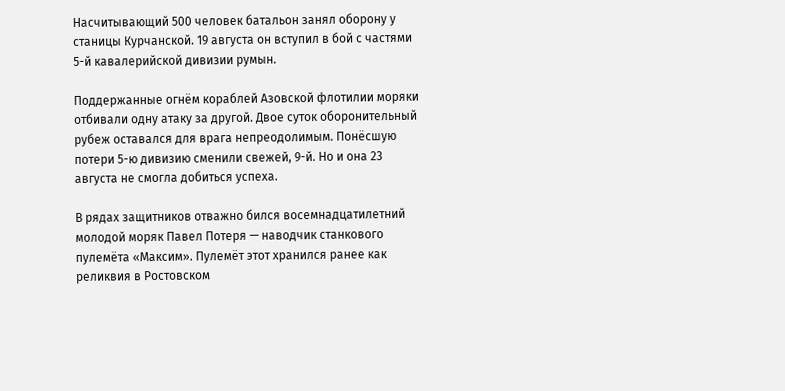Насчитывающий 500 человек батальон занял оборону у станицы Курчанской. 19 августа он вступил в бой с частями 5-й кавалерийской дивизии румын.

Поддержанные огнём кораблей Азовской флотилии моряки отбивали одну атаку за другой. Двое суток оборонительный рубеж оставался для врага непреодолимым. Понёсшую потери 5-ю дивизию сменили свежей, 9-й. Но и она 23 августа не смогла добиться успеха.

В рядах защитников отважно бился восемнадцатилетний молодой моряк Павел Потеря — наводчик станкового пулемёта «Максим». Пулемёт этот хранился ранее как реликвия в Ростовском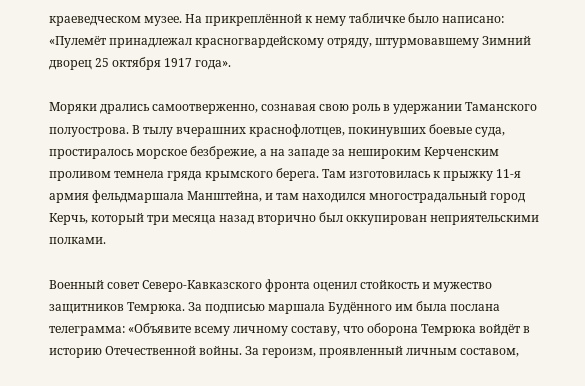краеведческом музее. На прикреплённой к нему табличке было написано: «Пулемёт принадлежал красногвардейскому отряду, штурмовавшему Зимний дворец 25 октября 1917 года».

Моряки дрались самоотверженно, сознавая свою роль в удержании Таманского полуострова. В тылу вчерашних краснофлотцев, покинувших боевые суда, простиралось морское безбрежие, а на западе за нешироким Керченским проливом темнела гряда крымского берега. Там изготовилась к прыжку 11-я армия фельдмаршала Манштейна, и там находился многострадальный город Керчь, который три месяца назад вторично был оккупирован неприятельскими полками.

Военный совет Северо-Кавказского фронта оценил стойкость и мужество защитников Темрюка. За подписью маршала Будённого им была послана телеграмма: «Объявите всему личному составу, что оборона Темрюка войдёт в историю Отечественной войны. За героизм, проявленный личным составом,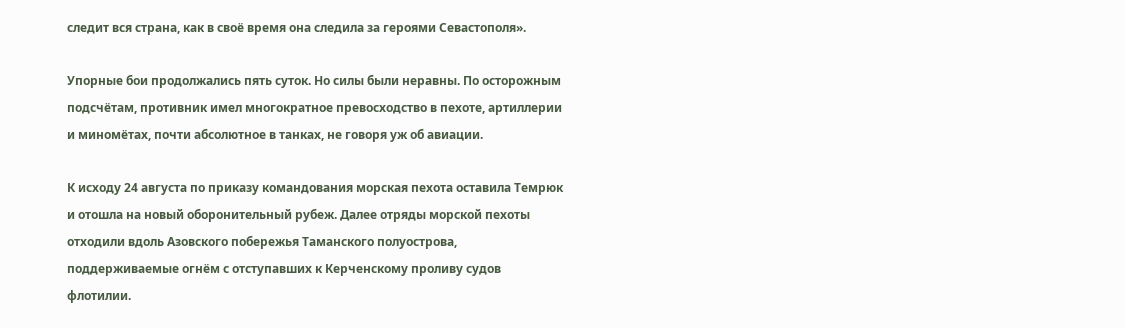следит вся страна, как в своё время она следила за героями Севастополя».

Упорные бои продолжались пять суток. Но силы были неравны. По осторожным подсчётам, противник имел многократное превосходство в пехоте, артиллерии и миномётах, почти абсолютное в танках, не говоря уж об авиации.

К исходу 24 августа по приказу командования морская пехота оставила Темрюк и отошла на новый оборонительный рубеж. Далее отряды морской пехоты отходили вдоль Азовского побережья Таманского полуострова, поддерживаемые огнём с отступавших к Керченскому проливу судов флотилии.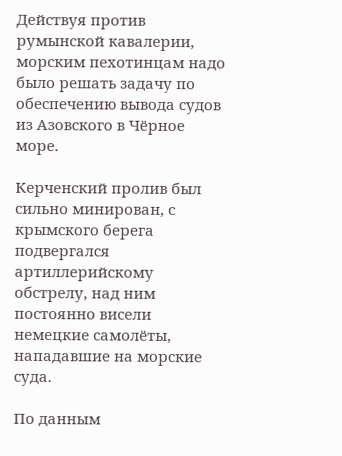Действуя против румынской кавалерии, морским пехотинцам надо было решать задачу по обеспечению вывода судов из Азовского в Чёрное море.

Керченский пролив был сильно минирован, с крымского берега подвергался артиллерийскому обстрелу, над ним постоянно висели немецкие самолёты, нападавшие на морские суда.

По данным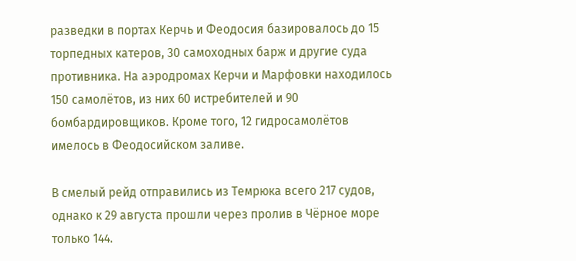разведки в портах Керчь и Феодосия базировалось до 15 торпедных катеров, 30 самоходных барж и другие суда противника. На аэродромах Керчи и Марфовки находилось 150 самолётов, из них 60 истребителей и 90 бомбардировщиков. Кроме того, 12 гидросамолётов имелось в Феодосийском заливе.

В смелый рейд отправились из Темрюка всего 217 судов, однако к 29 августа прошли через пролив в Чёрное море только 144.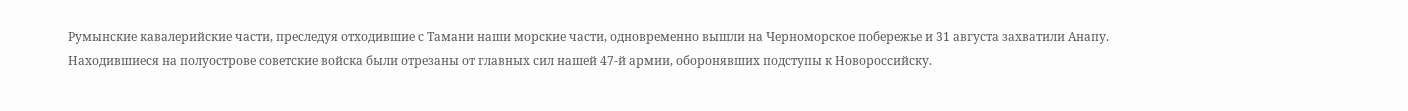Румынские кавалерийские части, преследуя отходившие с Тамани наши морские части, одновременно вышли на Черноморское побережье и 31 августа захватили Анапу. Находившиеся на полуострове советские войска были отрезаны от главных сил нашей 47-й армии, оборонявших подступы к Новороссийску.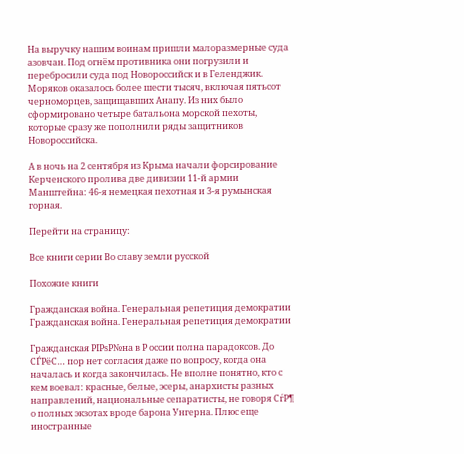На выручку нашим воинам пришли малоразмерные суда азовчан. Под огнём противника они погрузили и перебросили суда под Новороссийск и в Геленджик. Моряков оказалось более шести тысяч, включая пятьсот черноморцев, защищавших Анапу. Из них было сформировано четыре батальона морской пехоты, которые сразу же пополнили ряды защитников Новороссийска.

А в ночь на 2 сентября из Крыма начали форсирование Керченского пролива две дивизии 11-й армии Манштейна: 46-я немецкая пехотная и 3-я румынская горная.

Перейти на страницу:

Все книги серии Во славу земли русской

Похожие книги

Гражданская война. Генеральная репетиция демократии
Гражданская война. Генеральная репетиция демократии

Гражданская РІРѕР№на в Р оссии полна парадоксов. До СЃРёС… пор нет согласия даже по вопросу, когда она началась и когда закончилась. Не вполне понятно, кто с кем воевал: красные, белые, эсеры, анархисты разных направлений, национальные сепаратисты, не говоря СѓР¶ о полных экзотах вроде барона Унгерна. Плюс еще иностранные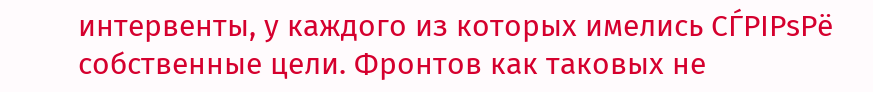интервенты, у каждого из которых имелись СЃРІРѕРё собственные цели. Фронтов как таковых не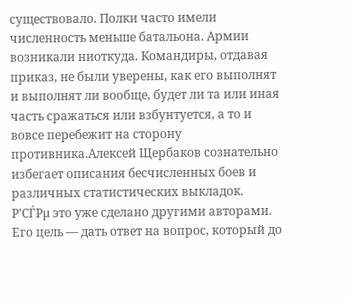существовало. Полки часто имели численность меньше батальона. Армии возникали ниоткуда. Командиры, отдавая приказ, не были уверены, как его выполнят и выполнят ли вообще, будет ли та или иная часть сражаться или взбунтуется, а то и вовсе перебежит на сторону противника.Алексей Щербаков сознательно избегает описания бесчисленных боев и различных статистических выкладок. Р'СЃРµ это уже сделано другими авторами. Его цель — дать ответ на вопрос, который до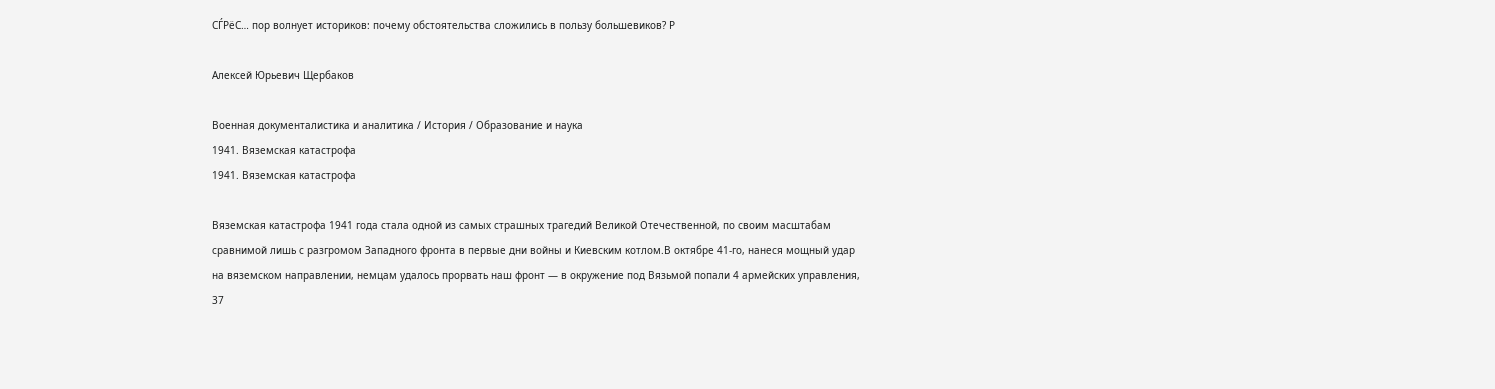СЃРёС… пор волнует историков: почему обстоятельства сложились в пользу большевиков? Р

Алексей Юрьевич Щербаков

Военная документалистика и аналитика / История / Образование и наука
1941. Вяземская катастрофа
1941. Вяземская катастрофа

Вяземская катастрофа 1941 года стала одной из самых страшных трагедий Великой Отечественной, по своим масштабам сравнимой лишь с разгромом Западного фронта в первые дни войны и Киевским котлом.В октябре 41-го, нанеся мощный удар на вяземском направлении, немцам удалось прорвать наш фронт — в окружение под Вязьмой попали 4 армейских управления, 37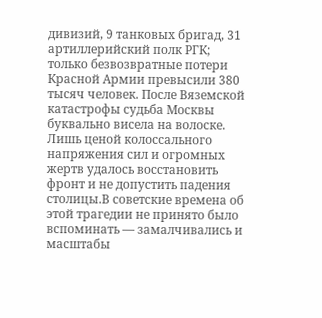дивизий, 9 танковых бригад, 31 артиллерийский полк РГК; только безвозвратные потери Красной Армии превысили 380 тысяч человек. После Вяземской катастрофы судьба Москвы буквально висела на волоске. Лишь ценой колоссального напряжения сил и огромных жертв удалось восстановить фронт и не допустить падения столицы.В советские времена об этой трагедии не принято было вспоминать — замалчивались и масштабы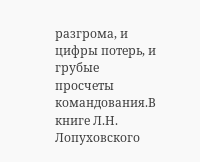разгрома, и цифры потерь, и грубые просчеты командования.В книге Л.Н. Лопуховского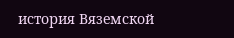история Вяземской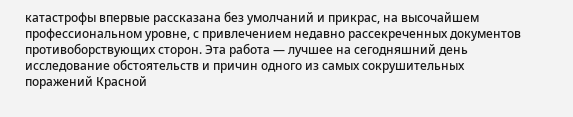катастрофы впервые рассказана без умолчаний и прикрас, на высочайшем профессиональном уровне, с привлечением недавно рассекреченных документов противоборствующих сторон. Эта работа — лучшее на сегодняшний день исследование обстоятельств и причин одного из самых сокрушительных поражений Красной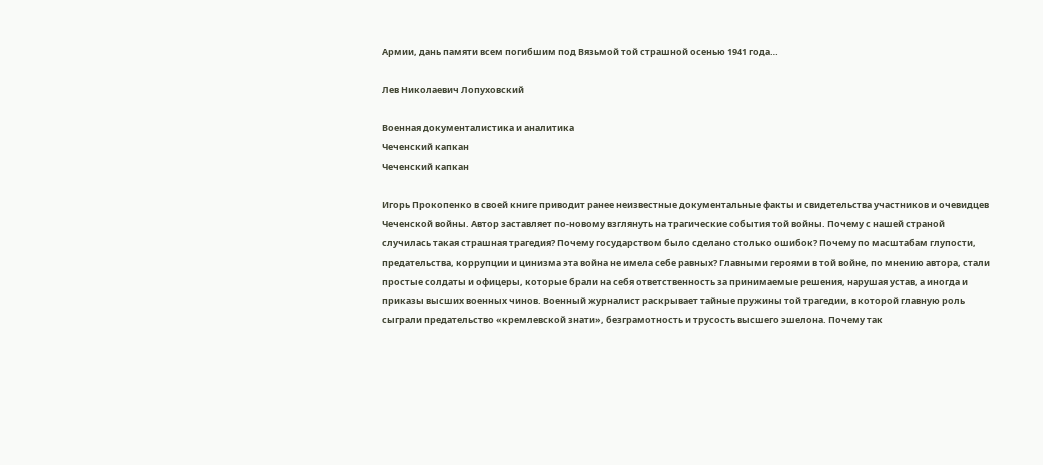Армии, дань памяти всем погибшим под Вязьмой той страшной осенью 1941 года…

Лев Николаевич Лопуховский

Военная документалистика и аналитика
Чеченский капкан
Чеченский капкан

Игорь Прокопенко в своей книге приводит ранее неизвестные документальные факты и свидетельства участников и очевидцев Чеченской войны. Автор заставляет по-новому взглянуть на трагические события той войны. Почему с нашей страной случилась такая страшная трагедия? Почему государством было сделано столько ошибок? Почему по масштабам глупости, предательства, коррупции и цинизма эта война не имела себе равных? Главными героями в той войне, по мнению автора, стали простые солдаты и офицеры, которые брали на себя ответственность за принимаемые решения, нарушая устав, а иногда и приказы высших военных чинов. Военный журналист раскрывает тайные пружины той трагедии, в которой главную роль сыграли предательство «кремлевской знати», безграмотность и трусость высшего эшелона. Почему так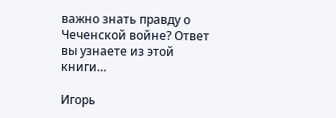важно знать правду о Чеченской войне? Ответ вы узнаете из этой книги…

Игорь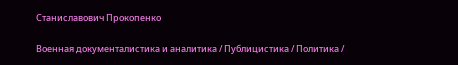Станиславович Прокопенко

Военная документалистика и аналитика / Публицистика / Политика /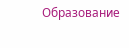Образование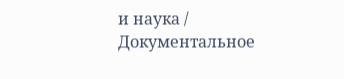и наука / Документальное